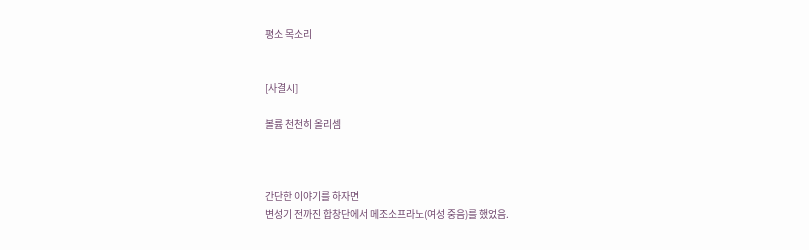평소 목소리


[사결시]

볼륨 천천히 올리셈



간단한 이야기를 하자면
변성기 전까진 합창단에서 메조소프라노(여성 중음)를 했었음.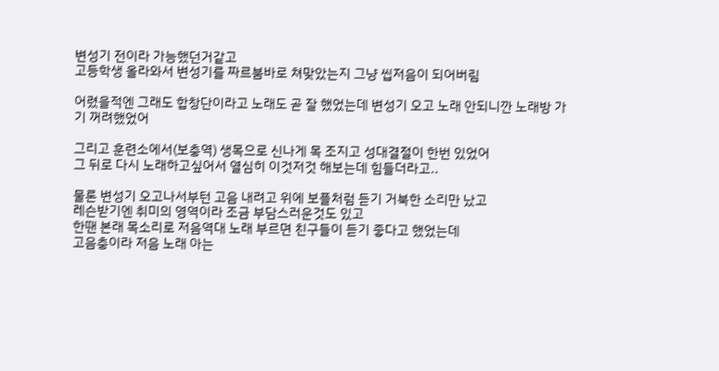변성기 전이라 가능했던거같고
고등학생 올라와서 변성기를 짜르붐바로 쳐맞았는지 그냥 씹저음이 되어버림

어렸을적엔 그래도 합창단이라고 노래도 곧 잘 했었는데 변성기 오고 노래 안되니깐 노래방 가기 꺼려했었어

그리고 훈련소에서(보충역) 생목으로 신나게 목 조지고 성대결절이 한번 있었어
그 뒤로 다시 노래하고싶어서 열심히 이것저것 해보는데 힘들더라고..

물론 변성기 오고나서부턴 고음 내려고 위에 보플처럼 듣기 거북한 소리만 났고
레슨받기엔 취미의 영역이라 조금 부담스러운것도 있고
한땐 본래 목소리로 저음역대 노래 부르면 친구들이 듣기 좋다고 했었는데
고음충이라 저음 노래 아는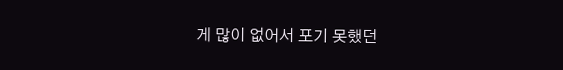게 많이 없어서 포기 못했던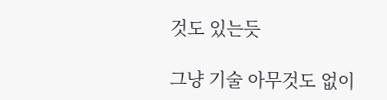것도 있는듯

그냥 기술 아무것도 없이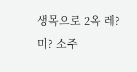생목으로 2옥 레? 미? 소주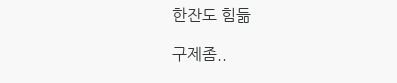한잔도 힘듦

구제좀..